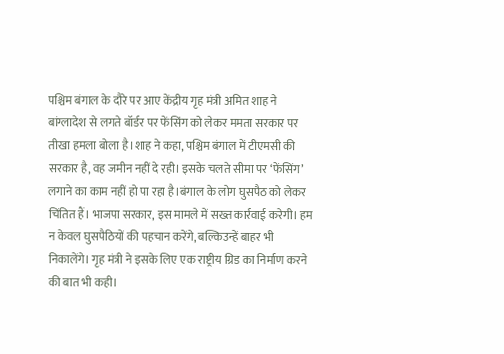पश्चिम बंगाल के दौरे पर आए केंद्रीय गृह मंत्री अमित शाह ने बांग्लादेश से लगते बॉर्डर पर फेंसिंग को लेकर ममता सरकार पर तीखा हमला बोला है।शाह ने कहा, पश्चिम बंगाल में टीएमसी की सरकार है, वह जमीन नहीं दे रही। इसके चलते सीमा पर ‘फेंसिंग’ लगाने का काम नहीं हो पा रहा है।बंगाल के लोग घुसपैठ को लेकर चिंतित हैं। भाजपा सरकार, इस मामले में सख्त कार्रवाई करेगी। हम न केवल घुसपैठियों की पहचान करेंगे, बल्किउन्हें बाहर भी निकालेंगे। गृह मंत्री ने इसके लिए एक राष्ट्रीय ग्रिड का निर्माण करने की बात भी कही।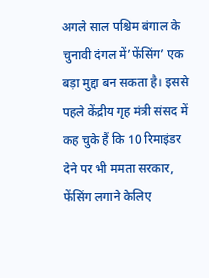अगले साल पश्चिम बंगाल के चुनावी दंगल में’फेंसिंग’ एक बड़ा मुद्दा बन सकता है। इससे पहले केंद्रीय गृह मंत्री संसद में कह चुके हैं कि 10 रिमाइंडर देने पर भी ममता सरकार, फेंसिंग लगाने केलिए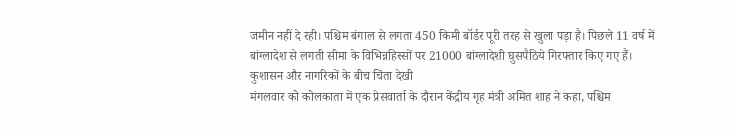जमीन नहीं दे रही। पश्चिम बंगाल से लगता 450 किमी बॉर्डर पूरी तरह से खुला पड़ा है। पिछले 11 वर्ष में बांग्लादेश से लगती सीमा के विभिन्नहिस्सों पर 21000 बांग्लादेशी घुसपैठिये गिरफ्तार किए गए हैं।
कुशासन और नागरिकों के बीच चिंता देखी
मंगलवार को कोलकाता में एक प्रेसवार्ता के दौरान केंद्रीय गृह मंत्री अमित शाह ने कहा, पश्चिम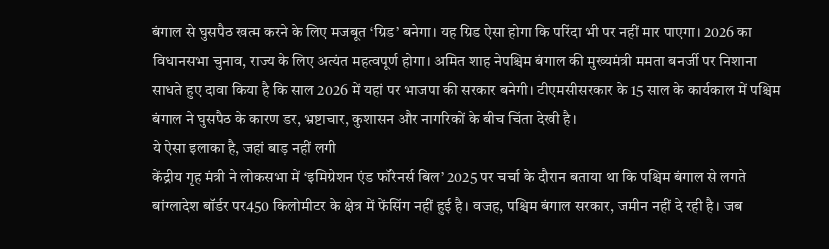बंगाल से घुसपैठ खत्म करने के लिए मजबूत ‘ग्रिड’ बनेगा। यह ग्रिड ऐसा होगा कि परिंदा भी पर नहीं मार पाएगा। 2026 का विधानसभा चुनाव, राज्य के लिए अत्यंत महत्वपूर्ण होगा। अमित शाह नेपश्चिम बंगाल की मुख्यमंत्री ममता बनर्जी पर निशाना साधते हुए दावा किया है कि साल 2026 में यहां पर भाजपा की सरकार बनेगी। टीएमसीसरकार के 15 साल के कार्यकाल में पश्चिम बंगाल ने घुसपैठ के कारण डर, भ्रष्टाचार, कुशासन और नागरिकों के बीच चिंता देखी है।
ये ऐसा इलाका है, जहां बाड़ नहीं लगी
केंद्रीय गृह मंत्री ने लोकसभा में ‘इमिग्रेशन एंड फॉरेनर्स बिल’ 2025 पर चर्चा के दौरान बताया था कि पश्चिम बंगाल से लगते बांग्लादेश बॉर्डर पर450 किलोमीटर के क्षेत्र में फेंसिंग नहीं हुई है। वजह, पश्चिम बंगाल सरकार, जमीन नहीं दे रही है। जब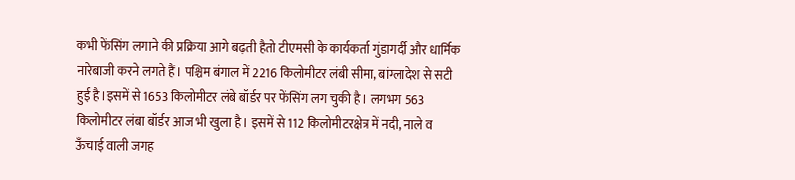कभी फेंसिंग लगाने की प्रक्रिया आगे बढ़ती हैतो टीएमसी के कार्यकर्ता गुंडागर्दी और धार्मिक नारेबाजी करने लगते हैं। पश्चिम बंगाल में 2216 किलोमीटर लंबी सीमा, बांग्लादेश से सटी हुई है।इसमें से 1653 किलोमीटर लंबे बॉर्डर पर फेंसिंग लग चुकी है। लगभग 563 किलोमीटर लंबा बॉर्डर आज भी खुला है। इसमें से 112 किलोमीटरक्षेत्र में नदी, नाले व ऊँचाई वाली जगह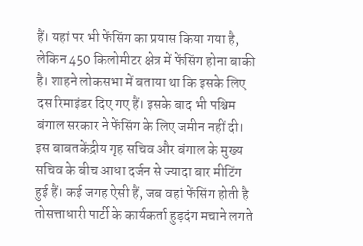हैं। यहां पर भी फेंसिंग का प्रयास किया गया है, लेकिन 450 किलोमीटर क्षेत्र में फेंसिंग होना बाकी है। शाहने लोकसभा में बताया था कि इसके लिए दस रिमाइंडर दिए गए हैं। इसके बाद भी पश्चिम बंगाल सरकार ने फेंसिंग के लिए जमीन नहीं दी। इस बाबतकेंद्रीय गृह सचिव और बंगाल के मुख्य सचिव के बीच आधा दर्जन से ज्यादा बार मीटिंग हुई हैं। कई जगह ऐसी हैं, जब वहां फेंसिंग होती है तोसत्ताधारी पार्टी के कार्यकर्ता हुड़दंग मचाने लगते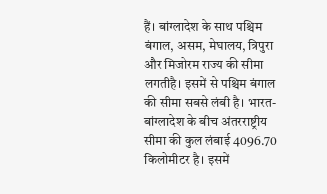हैं। बांग्लादेश के साथ पश्चिम बंगाल, असम, मेघालय, त्रिपुरा और मिजोरम राज्य की सीमा लगतीहै। इसमें से पश्चिम बंगाल की सीमा सबसे लंबी है। भारत-बांग्लादेश के बीच अंतरराष्ट्रीय सीमा की कुल लंबाई 4096.70 किलोमीटर है। इसमें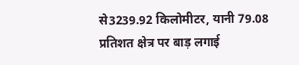से3239.92 किलोमीटर, यानी 79.08 प्रतिशत क्षेत्र पर बाड़ लगाई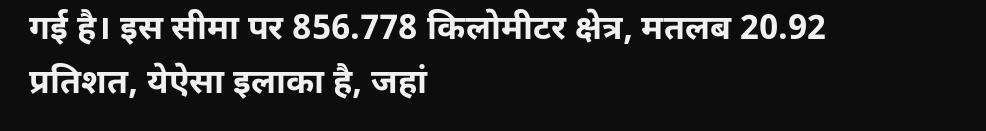गई है। इस सीमा पर 856.778 किलोमीटर क्षेत्र, मतलब 20.92 प्रतिशत, येऐसा इलाका है, जहां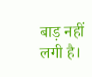बाड़ नहीं लगी है।